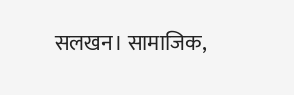सलखन। सामाजिक,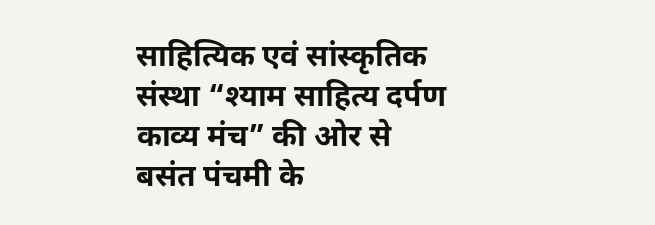साहित्यिक एवं सांस्कृतिक संस्था “श्याम साहित्य दर्पण काव्य मंच” की ओर से बसंत पंचमी के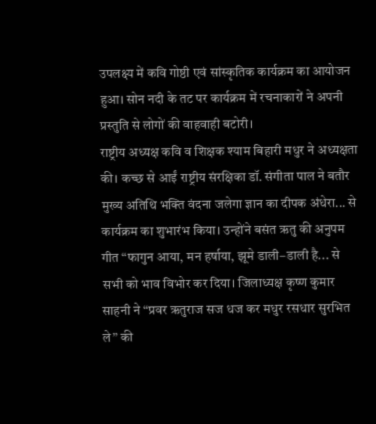उपलक्ष्य में कवि गोष्ठी एवं सांस्कृतिक कार्यक्रम का आयोजन हुआ। सोन नदी के तट पर कार्यक्रम में रचनाकारों ने अपनी प्रस्तुति से लोगों की वाहवाही बटोरी।
राष्ट्रीय अध्यक्ष कवि व शिक्षक श्याम बिहारी मधुर ने अध्यक्षता की। कच्छ से आईं राष्ट्रीय संरक्षिका डॉ. संगीता पाल ने बतौर मुख्य अतिथि भक्ति वंदना जलेगा ज्ञान का दीपक अंधेरा... से कार्यक्रम का शुभारंभ किया। उन्होंने बसंत ऋतु की अनुपम गीत “फागुन आया, मन हर्षाया, झूमे डाली–डाली है... से सभी को भाव विभोर कर दिया। जिलाध्यक्ष कृष्ण कुमार साहनी ने “प्रवर ऋतुराज सज धज कर मधुर रसधार सुरभित ले” की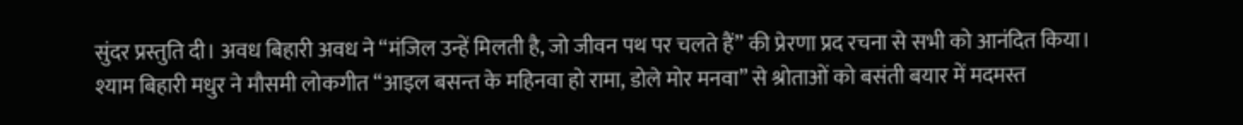सुंदर प्रस्तुति दी। अवध बिहारी अवध ने “मंजिल उन्हें मिलती है, जो जीवन पथ पर चलते हैं” की प्रेरणा प्रद रचना से सभी को आनंदित किया।
श्याम बिहारी मधुर ने मौसमी लोकगीत “आइल बसन्त के महिनवा हो रामा, डोले मोर मनवा” से श्रोताओं को बसंती बयार में मदमस्त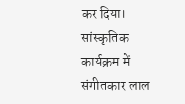कर दिया। सांस्कृतिक कार्यक्रम में संगीतकार लाल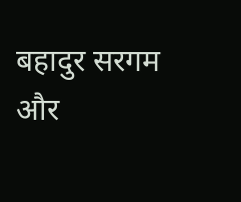बहादुर सरगम और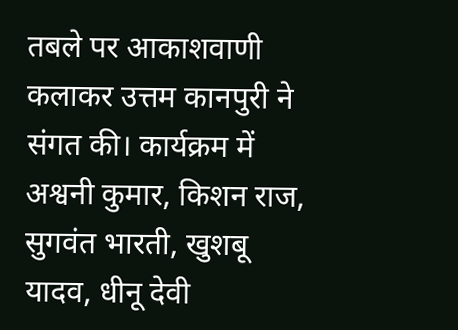तबले पर आकाशवाणी कलाकर उत्तम कानपुरी ने संगत की। कार्यक्रम में अश्वनी कुमार, किशन राज, सुगवंत भारती, खुशबू यादव, धीनू देवी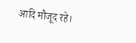आदि मौजूद रहे।